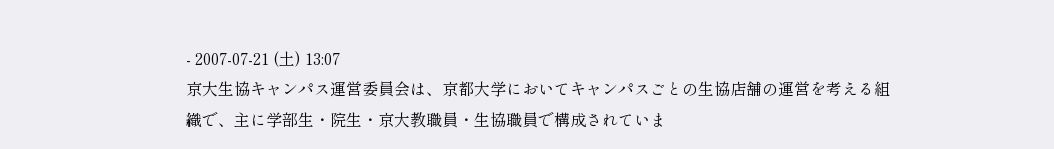- 2007-07-21 (土) 13:07
京大生協キャンパス運営委員会は、京都大学においてキャンパスごとの生協店舗の運営を考える組織で、主に学部生・院生・京大教職員・生協職員で構成されていま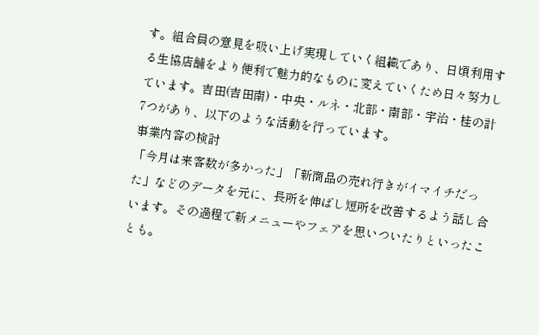す。組合員の意見を吸い上げ実現していく組織であり、日頃利用する生協店舗をより便利で魅力的なものに変えていくため日々努力しています。吉田(吉田南)・中央・ルネ・北部・南部・宇治・桂の計7つがあり、以下のような活動を行っています。
事業内容の検討
「今月は来客数が多かった」「新商品の売れ行きがイマイチだった」などのデータを元に、長所を伸ばし短所を改善するよう話し合います。その過程で新メニューやフェアを思いついたりといったことも。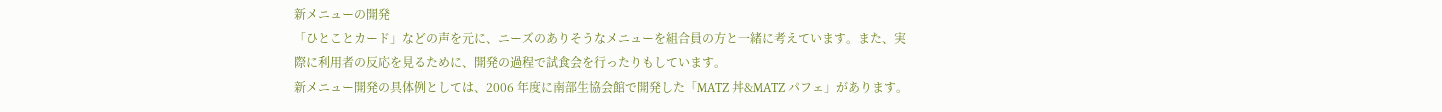新メニューの開発
「ひとことカード」などの声を元に、ニーズのありそうなメニューを組合員の方と一緒に考えています。また、実際に利用者の反応を見るために、開発の過程で試食会を行ったりもしています。
新メニュー開発の具体例としては、2006 年度に南部生協会館で開発した「MATZ 丼&MATZ パフェ」があります。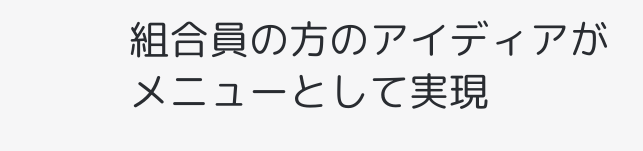組合員の方のアイディアがメニューとして実現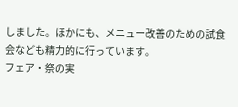しました。ほかにも、メニュー改善のための試食会なども精力的に行っています。
フェア・祭の実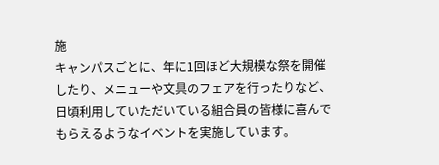施
キャンパスごとに、年に1回ほど大規模な祭を開催したり、メニューや文具のフェアを行ったりなど、日頃利用していただいている組合員の皆様に喜んでもらえるようなイベントを実施しています。